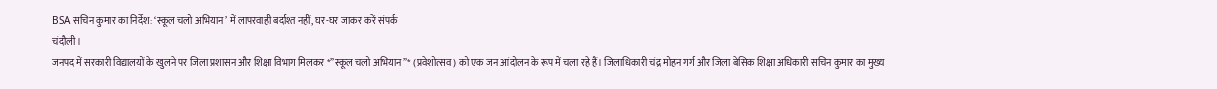BSA सचिन कुमार का निर्देश: ‘स्कूल चलो अभियान’ में लापरवाही बर्दाश्त नहीं, घर-घर जाकर करें संपर्क
चंदौली।
जनपद में सरकारी विद्यालयों के खुलने पर जिला प्रशासन और शिक्षा विभाग मिलकर *”स्कूल चलो अभियान”* (प्रवेशोत्सव) को एक जन आंदोलन के रूप में चला रहे हैं। जिलाधिकारी चंद्र मोहन गर्ग और जिला बेसिक शिक्षा अधिकारी सचिन कुमार का मुख्य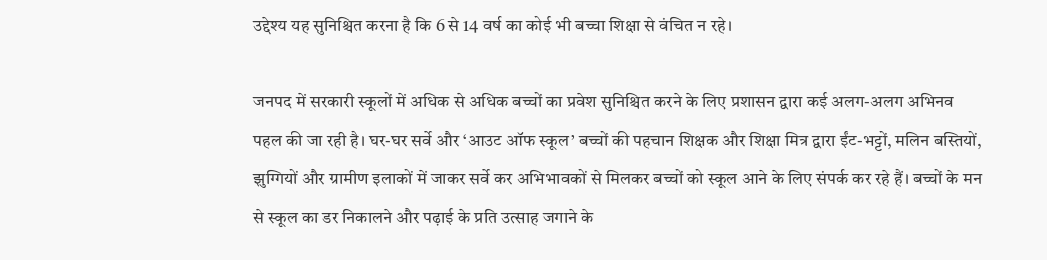उद्देश्य यह सुनिश्चित करना है कि 6 से 14 वर्ष का कोई भी बच्चा शिक्षा से वंचित न रहे।

जनपद में सरकारी स्कूलों में अधिक से अधिक बच्चों का प्रवेश सुनिश्चित करने के लिए प्रशासन द्वारा कई अलग-अलग अभिनव पहल की जा रही है। घर-घर सर्वे और ‘आउट ऑफ स्कूल’ बच्चों की पहचान शिक्षक और शिक्षा मित्र द्वारा ईंट-भट्टों, मलिन बस्तियों, झुग्गियों और ग्रामीण इलाकों में जाकर सर्वे कर अभिभावकों से मिलकर बच्चों को स्कूल आने के लिए संपर्क कर रहे हैं। बच्चों के मन से स्कूल का डर निकालने और पढ़ाई के प्रति उत्साह जगाने के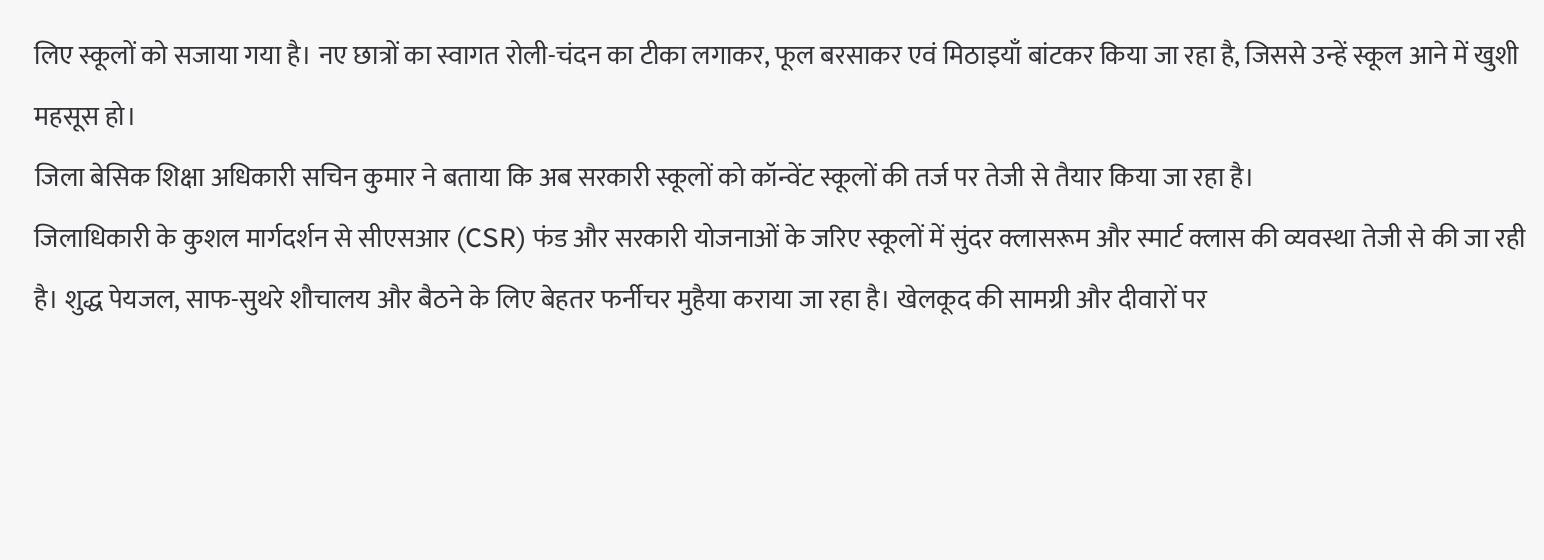लिए स्कूलों को सजाया गया है। नए छात्रों का स्वागत रोली-चंदन का टीका लगाकर, फूल बरसाकर एवं मिठाइयाँ बांटकर किया जा रहा है, जिससे उन्हें स्कूल आने में खुशी महसूस हो।
जिला बेसिक शिक्षा अधिकारी सचिन कुमार ने बताया कि अब सरकारी स्कूलों को कॉन्वेंट स्कूलों की तर्ज पर तेजी से तैयार किया जा रहा है।
जिलाधिकारी के कुशल मार्गदर्शन से सीएसआर (CSR) फंड और सरकारी योजनाओं के जरिए स्कूलों में सुंदर क्लासरूम और स्मार्ट क्लास की व्यवस्था तेजी से की जा रही है। शुद्ध पेयजल, साफ-सुथरे शौचालय और बैठने के लिए बेहतर फर्नीचर मुहैया कराया जा रहा है। खेलकूद की सामग्री और दीवारों पर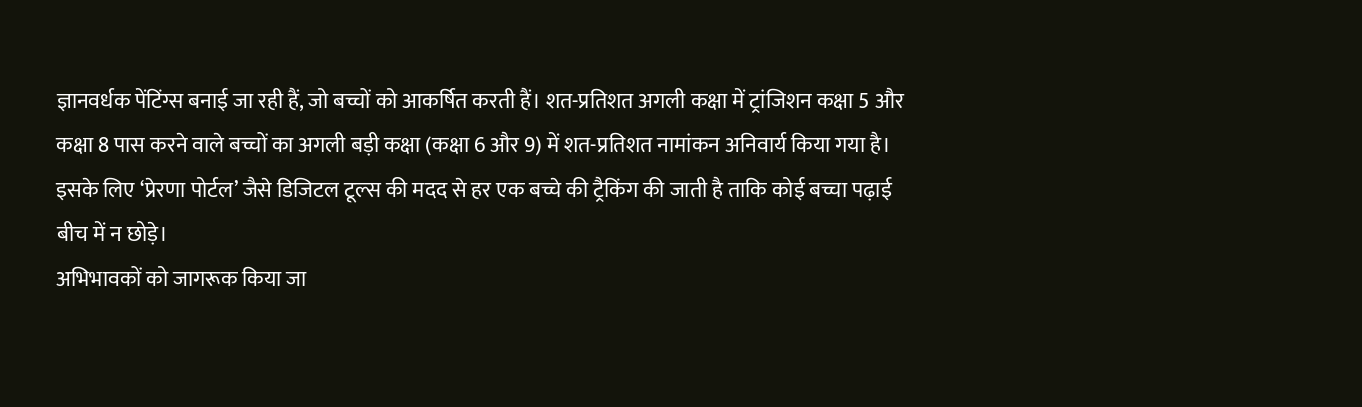ज्ञानवर्धक पेंटिंग्स बनाई जा रही हैं, जो बच्चों को आकर्षित करती हैं। शत-प्रतिशत अगली कक्षा में ट्रांजिशन कक्षा 5 और कक्षा 8 पास करने वाले बच्चों का अगली बड़ी कक्षा (कक्षा 6 और 9) में शत-प्रतिशत नामांकन अनिवार्य किया गया है। इसके लिए ‘प्रेरणा पोर्टल’ जैसे डिजिटल टूल्स की मदद से हर एक बच्चे की ट्रैकिंग की जाती है ताकि कोई बच्चा पढ़ाई बीच में न छोड़े।
अभिभावकों को जागरूक किया जा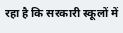रहा है कि सरकारी स्कूलों में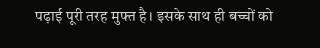पढ़ाई पूरी तरह मुफ्त है। इसके साथ ही बच्चों को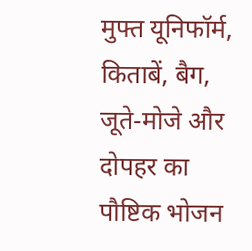मुफ्त यूनिफॉर्म, किताबें, बैग, जूते-मोजे और दोपहर का पौष्टिक भोजन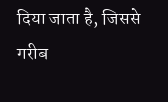दिया जाता है, जिससे गरीब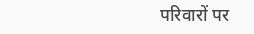परिवारों पर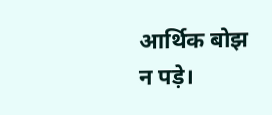आर्थिक बोझ न पड़े।